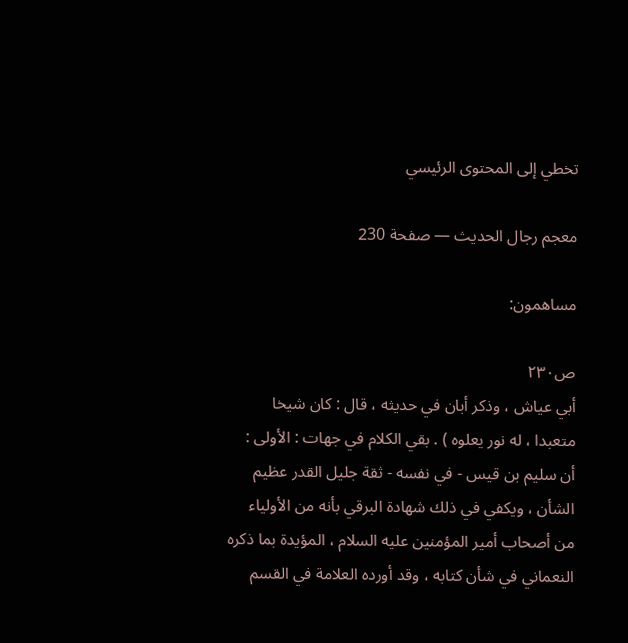تخطي إلى المحتوى الرئيسي

معجم رجال الحديث — صفحة 230

مساهمون:

ص٢٣٠
أبي عياش ، وذكر أبان في حديثه ، قال : كان شيخا متعبدا ، له نور يعلوه ) . بقي الكلام في جهات : الأولى : أن سليم بن قيس - في نفسه - ثقة جليل القدر عظيم الشأن ، ويكفي في ذلك شهادة البرقي بأنه من الأولياء من أصحاب أمير المؤمنين عليه السلام ، المؤيدة بما ذكره النعماني في شأن كتابه ، وقد أورده العلامة في القسم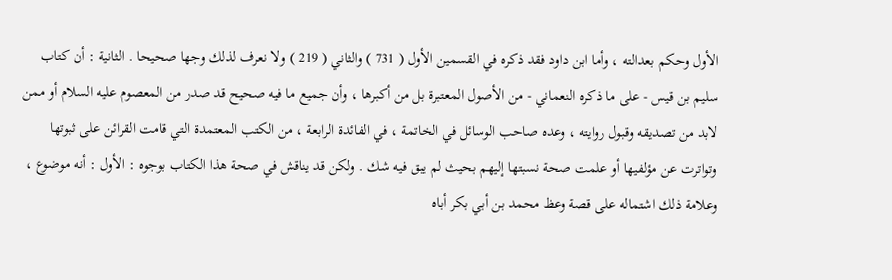الأول وحكم بعدالته ، وأما ابن داود فقد ذكره في القسمين الأول ( 731 ) والثاني ( 219 ) ولا نعرف لذلك وجها صحيحا . الثانية : أن كتاب سليم بن قيس - على ما ذكره النعماني - من الأصول المعتبرة بل من أكبرها ، وأن جميع ما فيه صحيح قد صدر من المعصوم عليه السلام أو ممن لابد من تصديقه وقبول روايته ، وعده صاحب الوسائل في الخاتمة ، في الفائدة الرابعة ، من الكتب المعتمدة التي قامت القرائن على ثبوتها وتواترت عن مؤلفيها أو علمت صحة نسبتها إليهم بحيث لم يبق فيه شك . ولكن قد يناقش في صحة هذا الكتاب بوجوه : الأول : أنه موضوع ، وعلامة ذلك اشتماله على قصة وعظ محمد بن أبي بكر أباه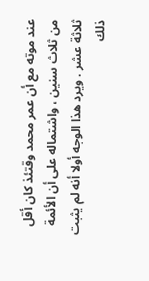عند موته مع أن عمر محمد وقتئذ كان أقل من ثلاث سنين ، واشتماله على أن الأئمة ثلاثة عشر . ويرد هذا الوجه أولا أنه لم يثبت ذلك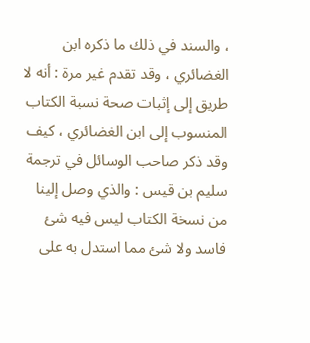، والسند في ذلك ما ذكره ابن الغضائري ، وقد تقدم غير مرة : أنه لا طريق إلى إثبات صحة نسبة الكتاب المنسوب إلى ابن الغضائري ، كيف وقد ذكر صاحب الوسائل في ترجمة سليم بن قيس : والذي وصل إلينا من نسخة الكتاب ليس فيه شئ فاسد ولا شئ مما استدل به على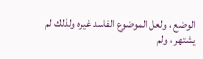الوضع ، ولعل الموضوع الفاسد غيره ولذلك لم يشتهر ، ولم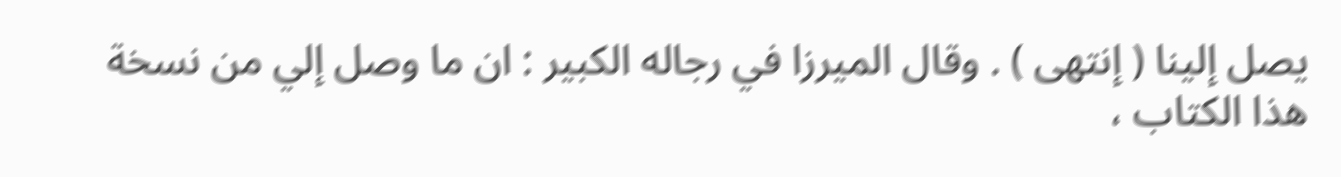يصل إلينا ( إنتهى ) . وقال الميرزا في رجاله الكبير : ان ما وصل إلي من نسخة هذا الكتاب ،